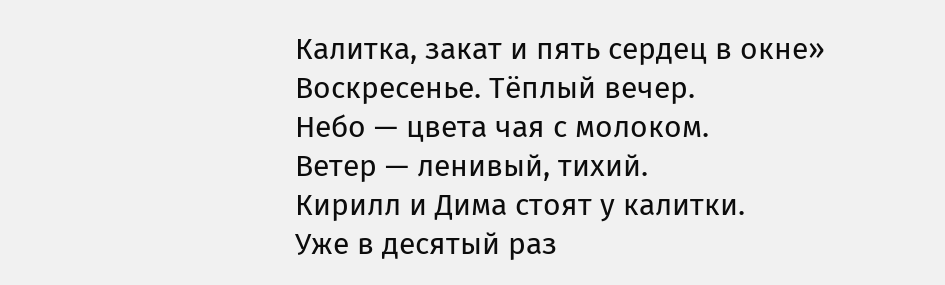Калитка, закат и пять сердец в окне»
Воскресенье. Тёплый вечер.
Небо — цвета чая с молоком.
Ветер — ленивый, тихий.
Кирилл и Дима стоят у калитки.
Уже в десятый раз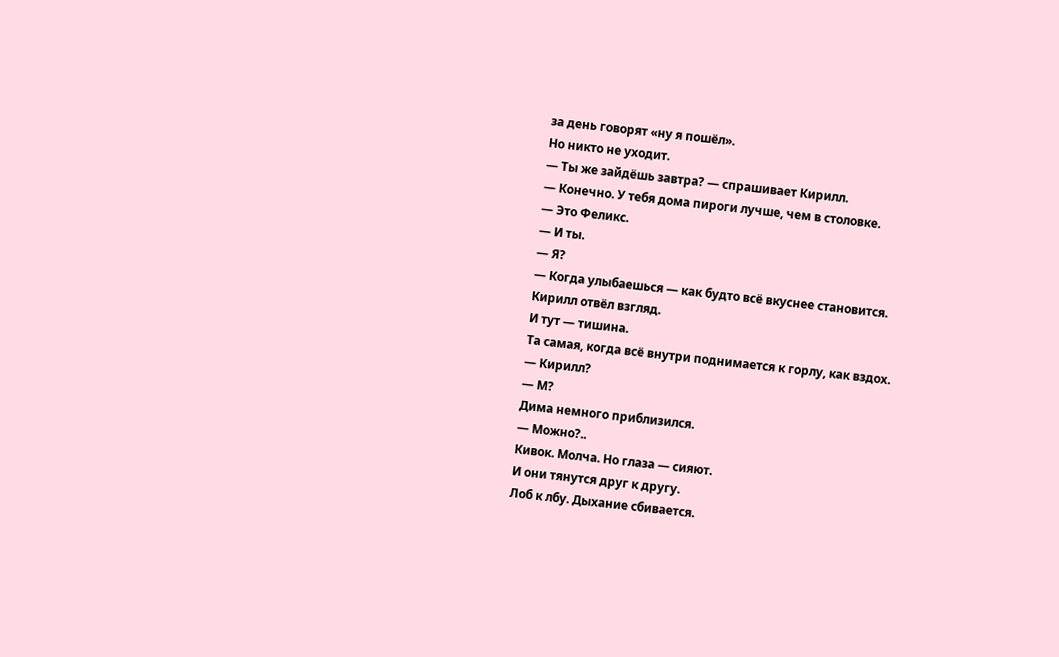за день говорят «ну я пошёл».
Но никто не уходит.
— Ты же зайдёшь завтра? — спрашивает Кирилл.
— Конечно. У тебя дома пироги лучше, чем в столовке.
— Это Феликс.
— И ты.
— Я?
— Когда улыбаешься — как будто всё вкуснее становится.
Кирилл отвёл взгляд.
И тут — тишина.
Та самая, когда всё внутри поднимается к горлу, как вздох.
— Кирилл?
— М?
Дима немного приблизился.
— Можно?..
Кивок. Молча. Но глаза — сияют.
И они тянутся друг к другу.
Лоб к лбу. Дыхание сбивается.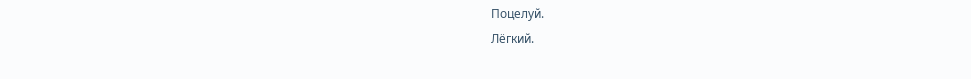Поцелуй.
Лёгкий.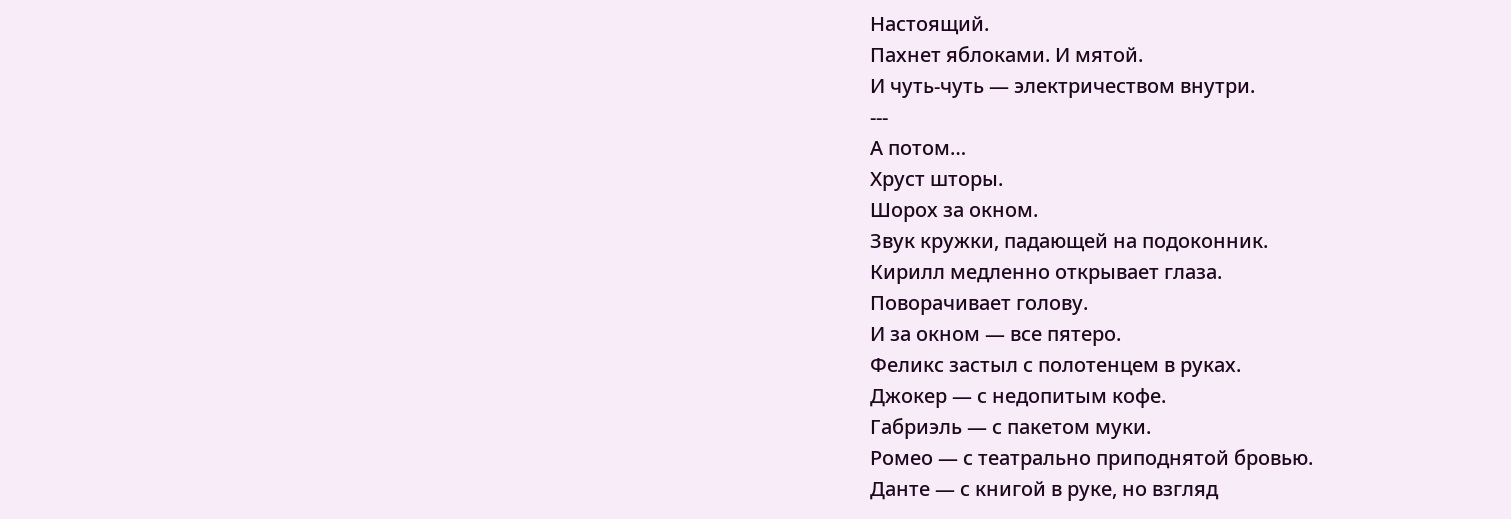Настоящий.
Пахнет яблоками. И мятой.
И чуть-чуть — электричеством внутри.
---
А потом…
Хруст шторы.
Шорох за окном.
Звук кружки, падающей на подоконник.
Кирилл медленно открывает глаза.
Поворачивает голову.
И за окном — все пятеро.
Феликс застыл с полотенцем в руках.
Джокер — с недопитым кофе.
Габриэль — с пакетом муки.
Ромео — с театрально приподнятой бровью.
Данте — с книгой в руке, но взгляд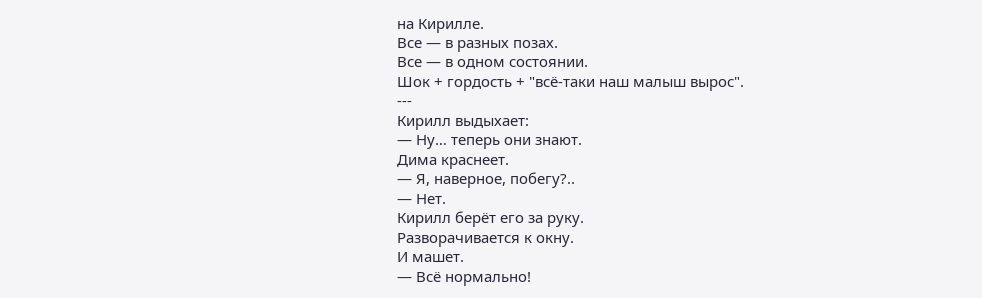на Кирилле.
Все — в разных позах.
Все — в одном состоянии.
Шок + гордость + "всё-таки наш малыш вырос".
---
Кирилл выдыхает:
— Ну… теперь они знают.
Дима краснеет.
— Я, наверное, побегу?..
— Нет.
Кирилл берёт его за руку.
Разворачивается к окну.
И машет.
— Всё нормально!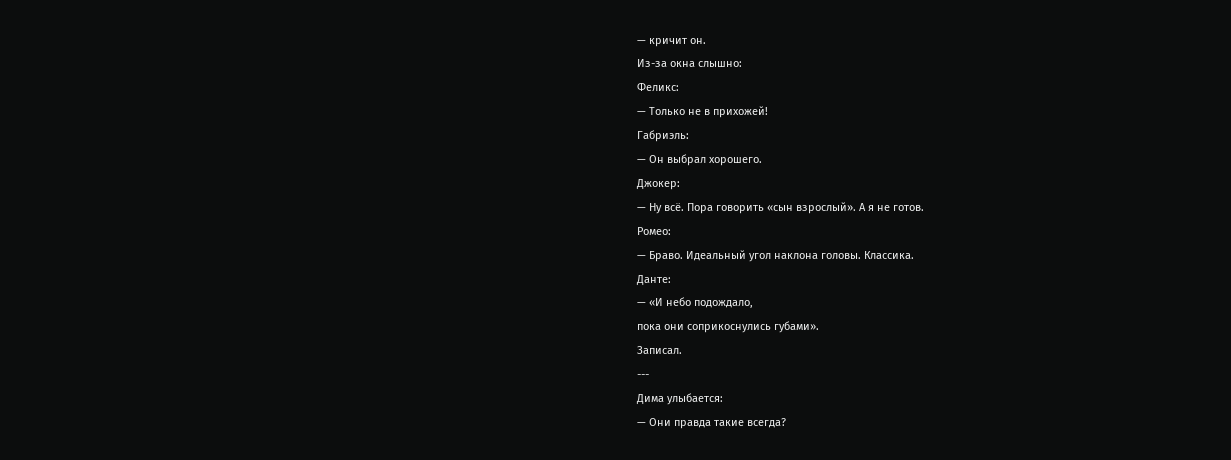— кричит он.
Из-за окна слышно:
Феликс:
— Только не в прихожей!
Габриэль:
— Он выбрал хорошего.
Джокер:
— Ну всё. Пора говорить «сын взрослый». А я не готов.
Ромео:
— Браво. Идеальный угол наклона головы. Классика.
Данте:
— «И небо подождало,
пока они соприкоснулись губами».
Записал.
---
Дима улыбается:
— Они правда такие всегда?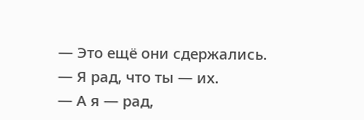— Это ещё они сдержались.
— Я рад, что ты — их.
— А я — рад,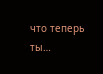что теперь ты…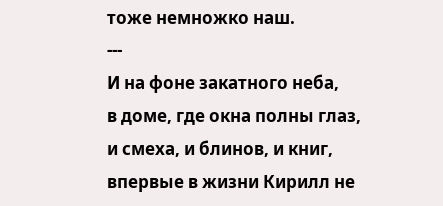тоже немножко наш.
---
И на фоне закатного неба,
в доме, где окна полны глаз,
и смеха, и блинов, и книг,
впервые в жизни Кирилл не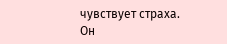чувствует страха.
Он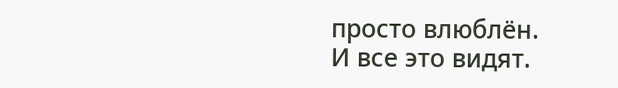просто влюблён.
И все это видят.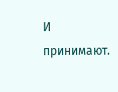И принимают.